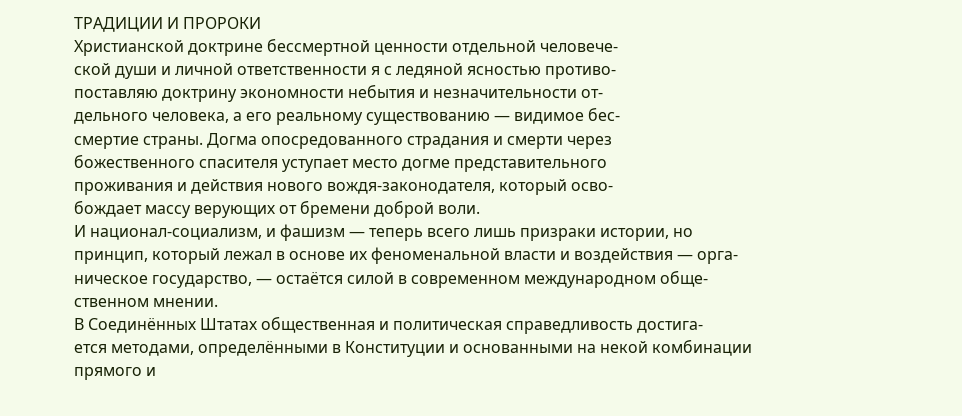ТРАДИЦИИ И ПРОРОКИ
Христианской доктрине бессмертной ценности отдельной человече-
ской души и личной ответственности я с ледяной ясностью противо-
поставляю доктрину экономности небытия и незначительности от-
дельного человека, а его реальному существованию — видимое бес-
смертие страны. Догма опосредованного страдания и смерти через
божественного спасителя уступает место догме представительного
проживания и действия нового вождя-законодателя, который осво-
бождает массу верующих от бремени доброй воли.
И национал-социализм, и фашизм — теперь всего лишь призраки истории, но
принцип, который лежал в основе их феноменальной власти и воздействия — орга-
ническое государство, — остаётся силой в современном международном обще-
ственном мнении.
В Соединённых Штатах общественная и политическая справедливость достига-
ется методами, определёнными в Конституции и основанными на некой комбинации
прямого и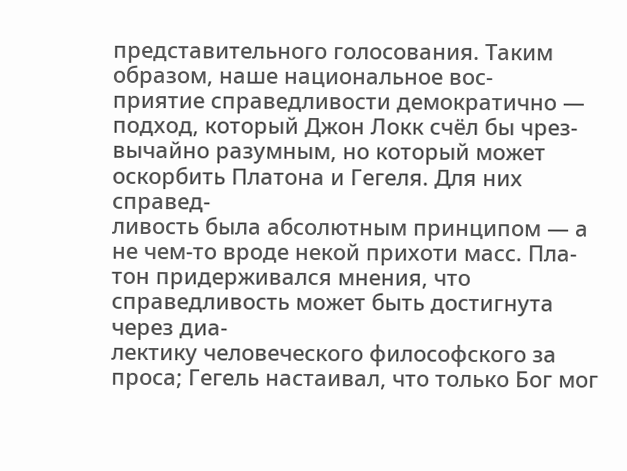представительного голосования. Таким образом, наше национальное вос-
приятие справедливости демократично — подход, который Джон Локк счёл бы чрез-
вычайно разумным, но который может оскорбить Платона и Гегеля. Для них справед-
ливость была абсолютным принципом — а не чем-то вроде некой прихоти масс. Пла-
тон придерживался мнения, что справедливость может быть достигнута через диа-
лектику человеческого философского за проса; Гегель настаивал, что только Бог мог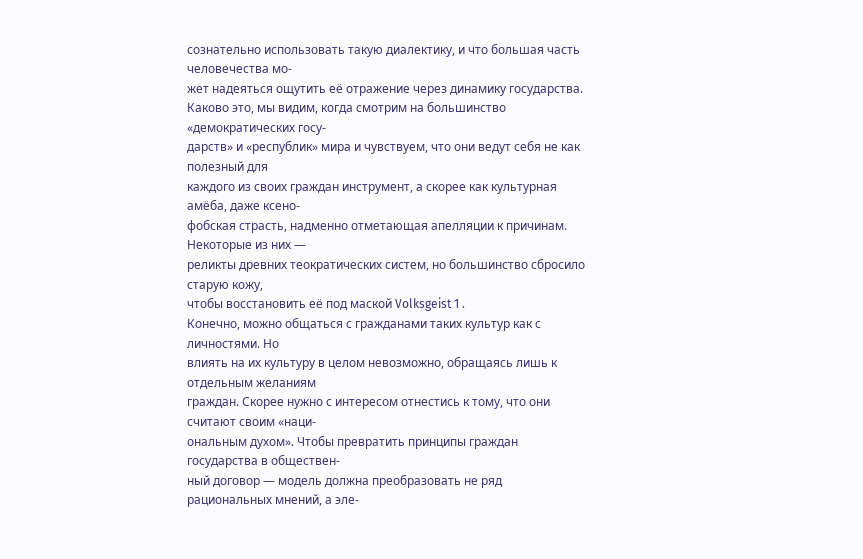сознательно использовать такую диалектику, и что большая часть человечества мо-
жет надеяться ощутить её отражение через динамику государства.
Каково это, мы видим, когда смотрим на большинство «демократических госу-
дарств» и «республик» мира и чувствуем, что они ведут себя не как полезный для
каждого из своих граждан инструмент, а скорее как культурная амёба, даже ксено-
фобская страсть, надменно отметающая апелляции к причинам. Некоторые из них —
реликты древних теократических систем, но большинство сбросило старую кожу,
чтобы восстановить её под маской Volksgeist 1 .
Конечно, можно общаться с гражданами таких культур как с личностями. Но
влиять на их культуру в целом невозможно, обращаясь лишь к отдельным желаниям
граждан. Скорее нужно с интересом отнестись к тому, что они считают своим «наци-
ональным духом». Чтобы превратить принципы граждан государства в обществен-
ный договор — модель должна преобразовать не ряд рациональных мнений, а эле-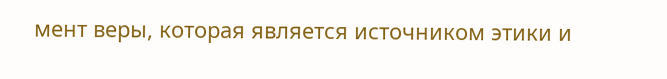мент веры, которая является источником этики и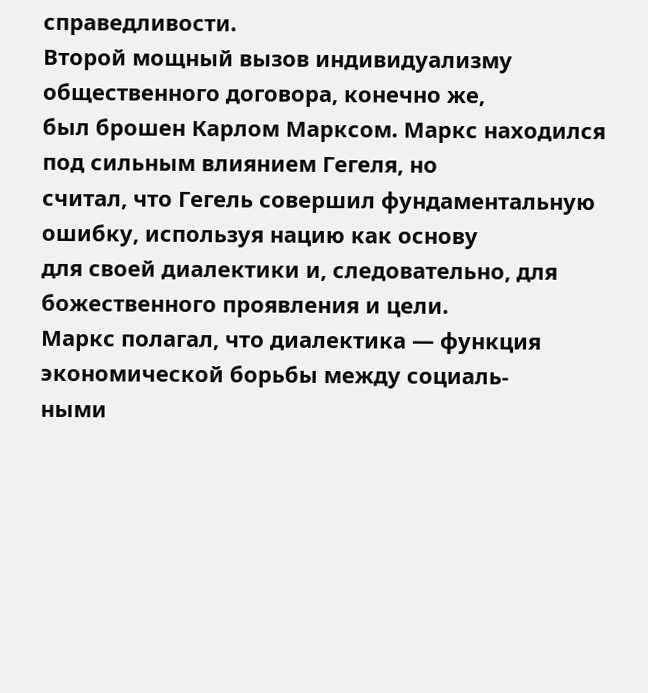справедливости.
Второй мощный вызов индивидуализму общественного договора, конечно же,
был брошен Карлом Марксом. Маркс находился под сильным влиянием Гегеля, но
считал, что Гегель совершил фундаментальную ошибку, используя нацию как основу
для своей диалектики и, следовательно, для божественного проявления и цели.
Маркс полагал, что диалектика — функция экономической борьбы между социаль-
ными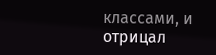классами, и отрицал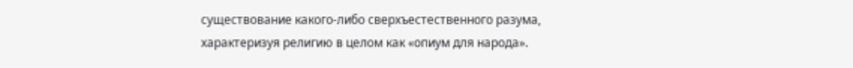существование какого-либо сверхъестественного разума,
характеризуя религию в целом как «опиум для народа».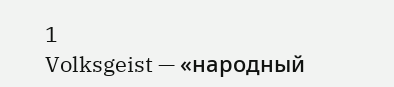1
Volksgeist — «народный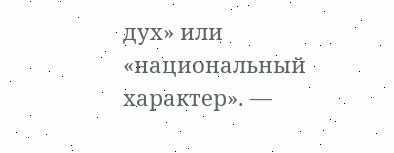дух» или «национальный характер». —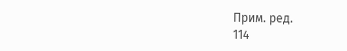Прим. ред.
114